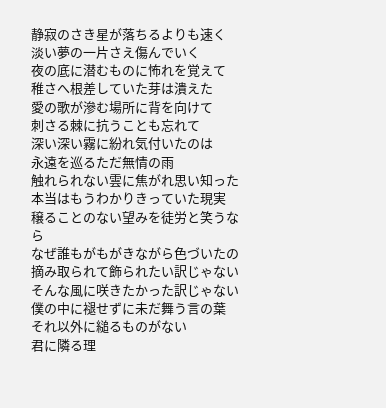静寂のさき星が落ちるよりも速く
淡い夢の一片さえ傷んでいく
夜の底に潜むものに怖れを覚えて
稚さへ根差していた芽は潰えた
愛の歌が滲む場所に背を向けて
刺さる棘に抗うことも忘れて
深い深い霧に紛れ気付いたのは
永遠を巡るただ無情の雨
触れられない雲に焦がれ思い知った
本当はもうわかりきっていた現実
穣ることのない望みを徒労と笑うなら
なぜ誰もがもがきながら色づいたの
摘み取られて飾られたい訳じゃない
そんな風に咲きたかった訳じゃない
僕の中に褪せずに未だ舞う言の葉
それ以外に縋るものがない
君に隣る理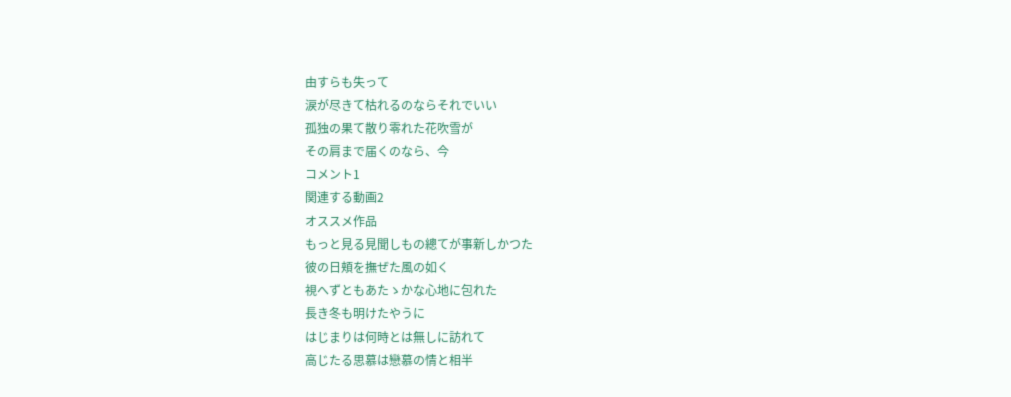由すらも失って
涙が尽きて枯れるのならそれでいい
孤独の果て散り零れた花吹雪が
その肩まで届くのなら、今
コメント1
関連する動画2
オススメ作品
もっと見る見聞しもの總てが事新しかつた
彼の日頬を撫ぜた風の如く
視へずともあたゝかな心地に包れた
長き冬も明けたやうに
はじまりは何時とは無しに訪れて
高じたる思慕は戀慕の情と相半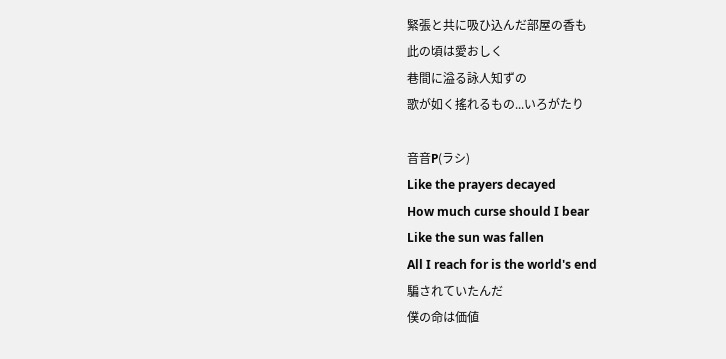緊張と共に吸ひ込んだ部屋の香も
此の頃は愛おしく
巷間に溢る詠人知ずの
歌が如く搖れるもの...いろがたり

音音P(ラシ)
Like the prayers decayed
How much curse should I bear
Like the sun was fallen
All I reach for is the world's end
騙されていたんだ
僕の命は価値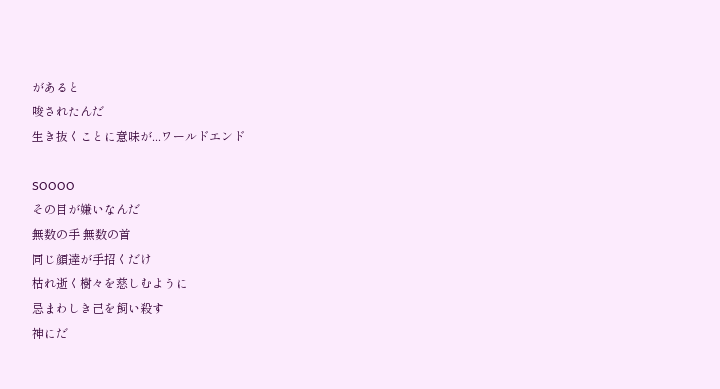があると
唆されたんだ
生き抜くことに意味が...ワールドエンド

SOOOO
その目が嫌いなんだ
無数の手 無数の首
同じ顔達が手招くだけ
枯れ逝く樹々を慈しむように
忌まわしき己を飼い殺す
神にだ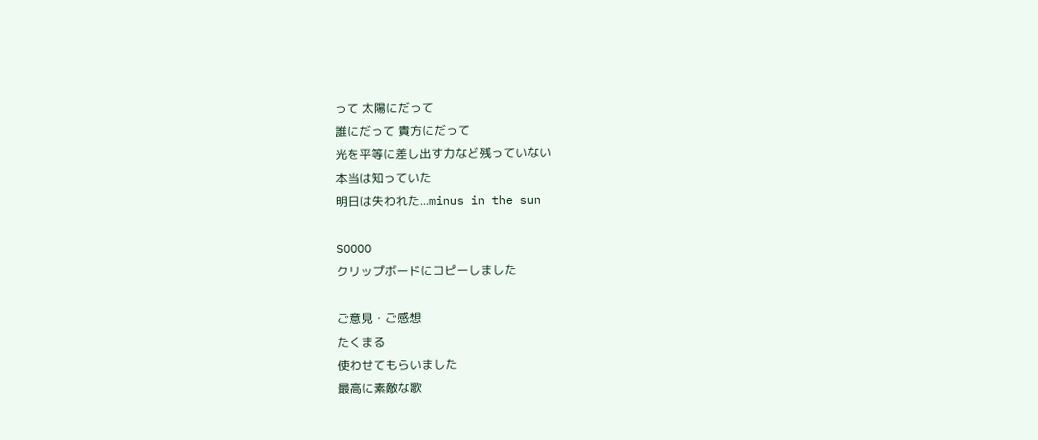って 太陽にだって
誰にだって 貴方にだって
光を平等に差し出す力など残っていない
本当は知っていた
明日は失われた...minus in the sun

SOOOO
クリップボードにコピーしました

ご意見・ご感想
たくまる
使わせてもらいました
最高に素敵な歌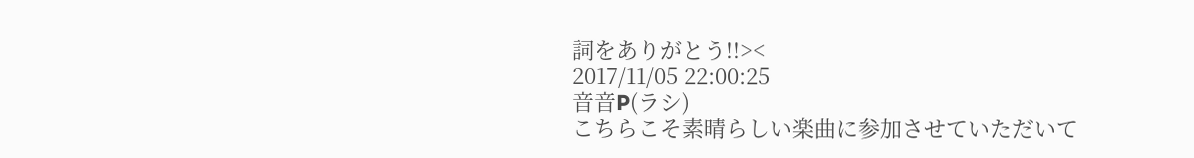詞をありがとう!!><
2017/11/05 22:00:25
音音P(ラシ)
こちらこそ素晴らしい楽曲に参加させていただいて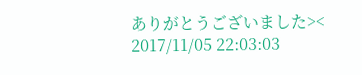ありがとうございました><
2017/11/05 22:03:03